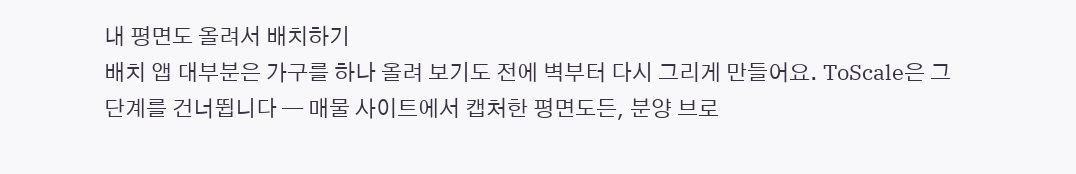내 평면도 올려서 배치하기
배치 앱 대부분은 가구를 하나 올려 보기도 전에 벽부터 다시 그리게 만들어요. ToScale은 그 단계를 건너뜁니다 — 매물 사이트에서 캡처한 평면도든, 분양 브로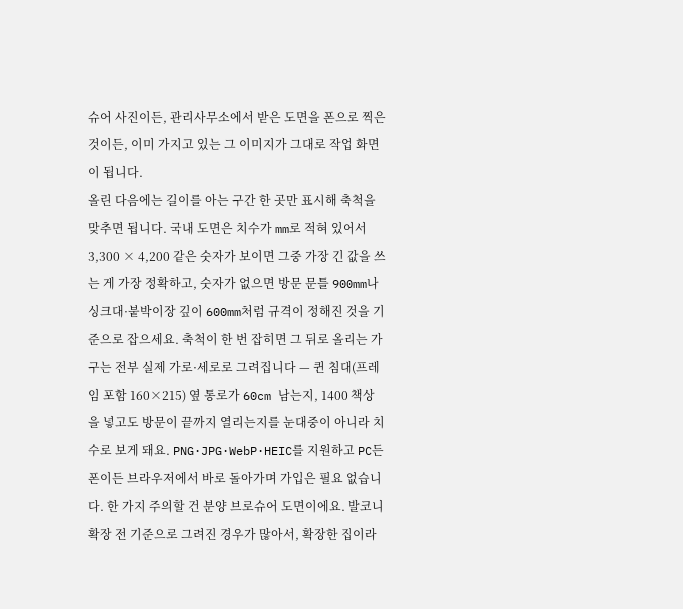슈어 사진이든, 관리사무소에서 받은 도면을 폰으로 찍은 것이든, 이미 가지고 있는 그 이미지가 그대로 작업 화면이 됩니다.
올린 다음에는 길이를 아는 구간 한 곳만 표시해 축척을 맞추면 됩니다. 국내 도면은 치수가 mm로 적혀 있어서 3,300 × 4,200 같은 숫자가 보이면 그중 가장 긴 값을 쓰는 게 가장 정확하고, 숫자가 없으면 방문 문틀 900mm나 싱크대·붙박이장 깊이 600mm처럼 규격이 정해진 것을 기준으로 잡으세요. 축척이 한 번 잡히면 그 뒤로 올리는 가구는 전부 실제 가로·세로로 그려집니다 — 퀸 침대(프레임 포함 160×215) 옆 통로가 60cm 남는지, 1400 책상을 넣고도 방문이 끝까지 열리는지를 눈대중이 아니라 치수로 보게 돼요. PNG·JPG·WebP·HEIC를 지원하고 PC든 폰이든 브라우저에서 바로 돌아가며 가입은 필요 없습니다. 한 가지 주의할 건 분양 브로슈어 도면이에요. 발코니 확장 전 기준으로 그려진 경우가 많아서, 확장한 집이라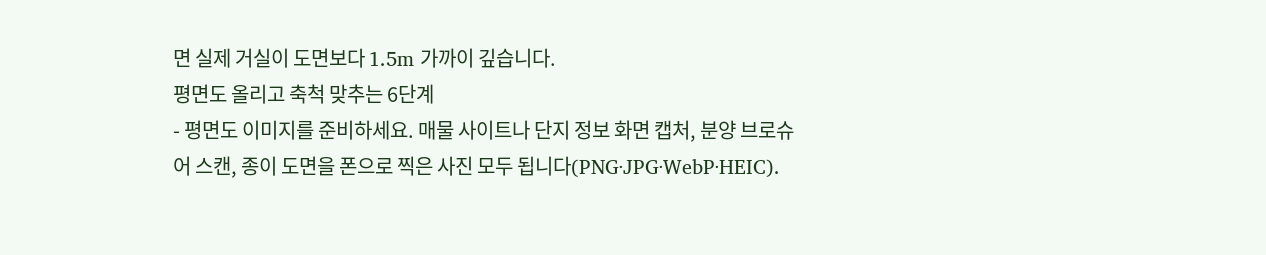면 실제 거실이 도면보다 1.5m 가까이 깊습니다.
평면도 올리고 축척 맞추는 6단계
- 평면도 이미지를 준비하세요. 매물 사이트나 단지 정보 화면 캡처, 분양 브로슈어 스캔, 종이 도면을 폰으로 찍은 사진 모두 됩니다(PNG·JPG·WebP·HEIC).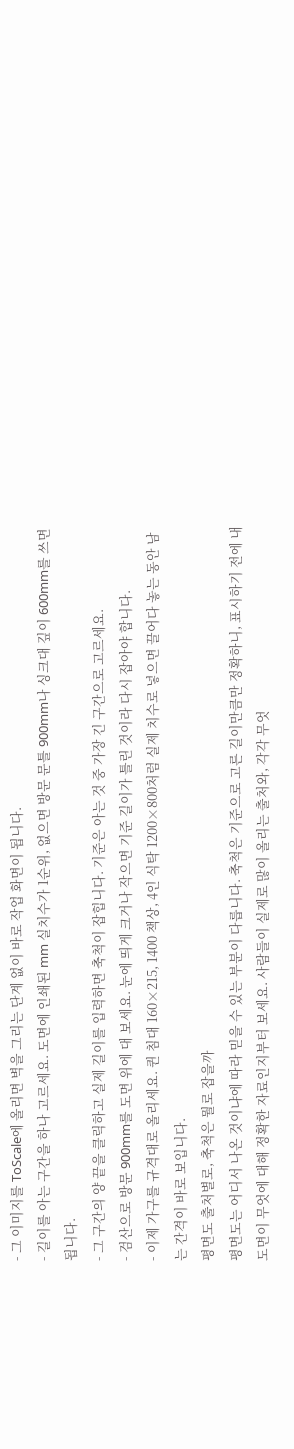- 그 이미지를 ToScale에 올리면 벽을 그리는 단계 없이 바로 작업 화면이 됩니다.
- 길이를 아는 구간을 하나 고르세요. 도면에 인쇄된 mm 실치수가 1순위, 없으면 방문 문틀 900mm나 싱크대 깊이 600mm를 쓰면 됩니다.
- 그 구간의 양 끝을 클릭하고 실제 길이를 입력하면 축척이 잡힙니다. 기준은 아는 것 중 가장 긴 구간으로 고르세요.
- 검산으로 방문 900mm를 도면 위에 대 보세요. 눈에 띄게 크거나 작으면 기준 길이가 틀린 것이라 다시 잡아야 합니다.
- 이제 가구를 규격대로 올리세요. 퀸 침대 160×215, 1400 책상, 4인 식탁 1200×800처럼 실제 치수로 넣으면 끌어다 놓는 동안 남는 간격이 바로 보입니다.
평면도 출처별로, 축척은 뭘로 잡을까
평면도는 어디서 나온 것이냐에 따라 믿을 수 있는 부분이 다릅니다. 축척은 기준으로 고른 길이만큼만 정확하니, 표시하기 전에 내 도면이 무엇에 대해 정확한 자료인지부터 보세요. 사람들이 실제로 많이 올리는 출처와, 각각 무엇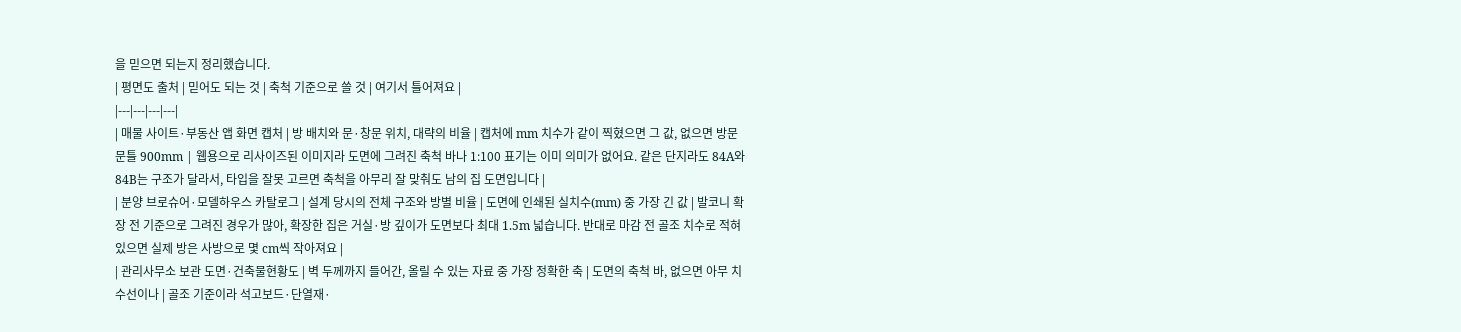을 믿으면 되는지 정리했습니다.
| 평면도 출처 | 믿어도 되는 것 | 축척 기준으로 쓸 것 | 여기서 틀어져요 |
|---|---|---|---|
| 매물 사이트·부동산 앱 화면 캡처 | 방 배치와 문·창문 위치, 대략의 비율 | 캡처에 mm 치수가 같이 찍혔으면 그 값, 없으면 방문 문틀 900mm | 웹용으로 리사이즈된 이미지라 도면에 그려진 축척 바나 1:100 표기는 이미 의미가 없어요. 같은 단지라도 84A와 84B는 구조가 달라서, 타입을 잘못 고르면 축척을 아무리 잘 맞춰도 남의 집 도면입니다 |
| 분양 브로슈어·모델하우스 카탈로그 | 설계 당시의 전체 구조와 방별 비율 | 도면에 인쇄된 실치수(mm) 중 가장 긴 값 | 발코니 확장 전 기준으로 그려진 경우가 많아, 확장한 집은 거실·방 깊이가 도면보다 최대 1.5m 넓습니다. 반대로 마감 전 골조 치수로 적혀 있으면 실제 방은 사방으로 몇 cm씩 작아져요 |
| 관리사무소 보관 도면·건축물현황도 | 벽 두께까지 들어간, 올릴 수 있는 자료 중 가장 정확한 축 | 도면의 축척 바, 없으면 아무 치수선이나 | 골조 기준이라 석고보드·단열재·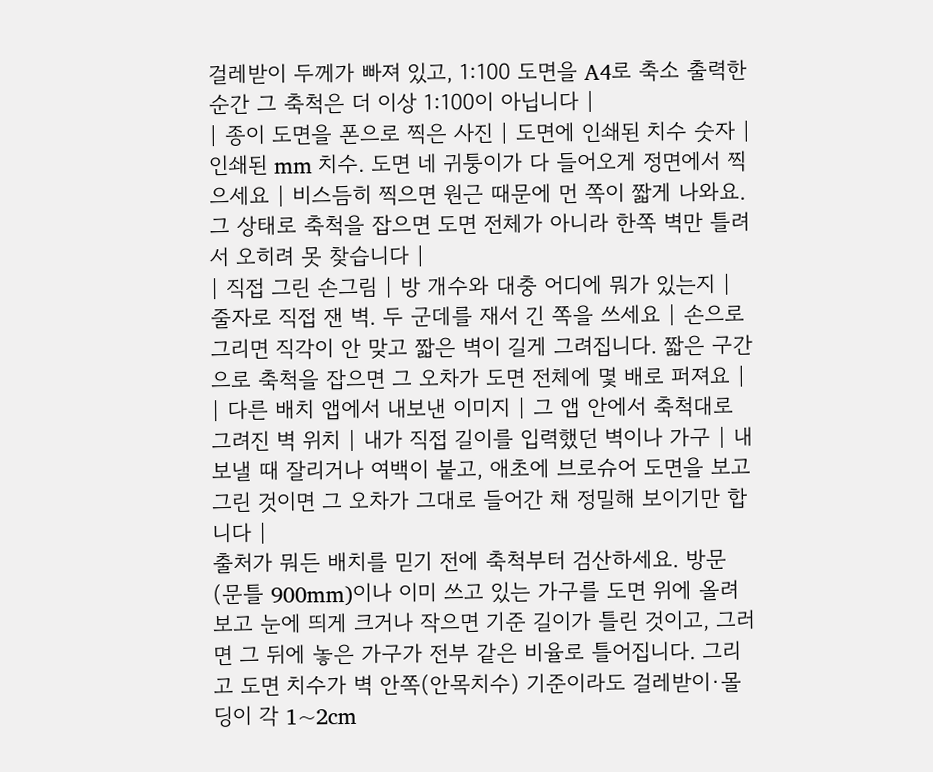걸레받이 두께가 빠져 있고, 1:100 도면을 A4로 축소 출력한 순간 그 축척은 더 이상 1:100이 아닙니다 |
| 종이 도면을 폰으로 찍은 사진 | 도면에 인쇄된 치수 숫자 | 인쇄된 mm 치수. 도면 네 귀퉁이가 다 들어오게 정면에서 찍으세요 | 비스듬히 찍으면 원근 때문에 먼 쪽이 짧게 나와요. 그 상태로 축척을 잡으면 도면 전체가 아니라 한쪽 벽만 틀려서 오히려 못 찾습니다 |
| 직접 그린 손그림 | 방 개수와 대충 어디에 뭐가 있는지 | 줄자로 직접 잰 벽. 두 군데를 재서 긴 쪽을 쓰세요 | 손으로 그리면 직각이 안 맞고 짧은 벽이 길게 그려집니다. 짧은 구간으로 축척을 잡으면 그 오차가 도면 전체에 몇 배로 퍼져요 |
| 다른 배치 앱에서 내보낸 이미지 | 그 앱 안에서 축척대로 그려진 벽 위치 | 내가 직접 길이를 입력했던 벽이나 가구 | 내보낼 때 잘리거나 여백이 붙고, 애초에 브로슈어 도면을 보고 그린 것이면 그 오차가 그대로 들어간 채 정밀해 보이기만 합니다 |
출처가 뭐든 배치를 믿기 전에 축척부터 검산하세요. 방문(문틀 900mm)이나 이미 쓰고 있는 가구를 도면 위에 올려 보고 눈에 띄게 크거나 작으면 기준 길이가 틀린 것이고, 그러면 그 뒤에 놓은 가구가 전부 같은 비율로 틀어집니다. 그리고 도면 치수가 벽 안쪽(안목치수) 기준이라도 걸레받이·몰딩이 각 1~2cm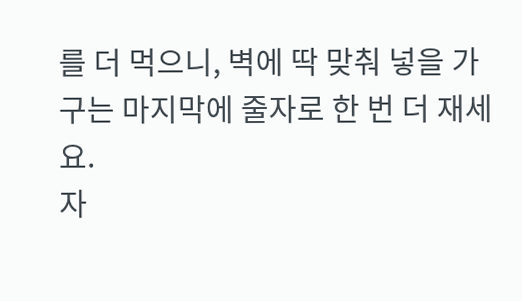를 더 먹으니, 벽에 딱 맞춰 넣을 가구는 마지막에 줄자로 한 번 더 재세요.
자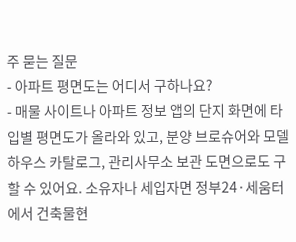주 묻는 질문
- 아파트 평면도는 어디서 구하나요?
- 매물 사이트나 아파트 정보 앱의 단지 화면에 타입별 평면도가 올라와 있고, 분양 브로슈어와 모델하우스 카탈로그, 관리사무소 보관 도면으로도 구할 수 있어요. 소유자나 세입자면 정부24·세움터에서 건축물현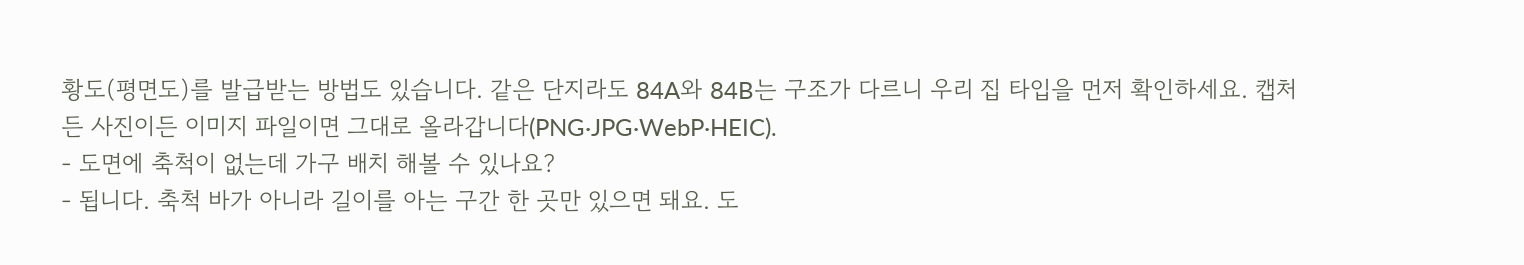황도(평면도)를 발급받는 방법도 있습니다. 같은 단지라도 84A와 84B는 구조가 다르니 우리 집 타입을 먼저 확인하세요. 캡처든 사진이든 이미지 파일이면 그대로 올라갑니다(PNG·JPG·WebP·HEIC).
- 도면에 축척이 없는데 가구 배치 해볼 수 있나요?
- 됩니다. 축척 바가 아니라 길이를 아는 구간 한 곳만 있으면 돼요. 도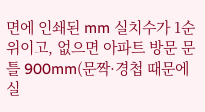면에 인쇄된 mm 실치수가 1순위이고, 없으면 아파트 방문 문틀 900mm(문짝·경첩 때문에 실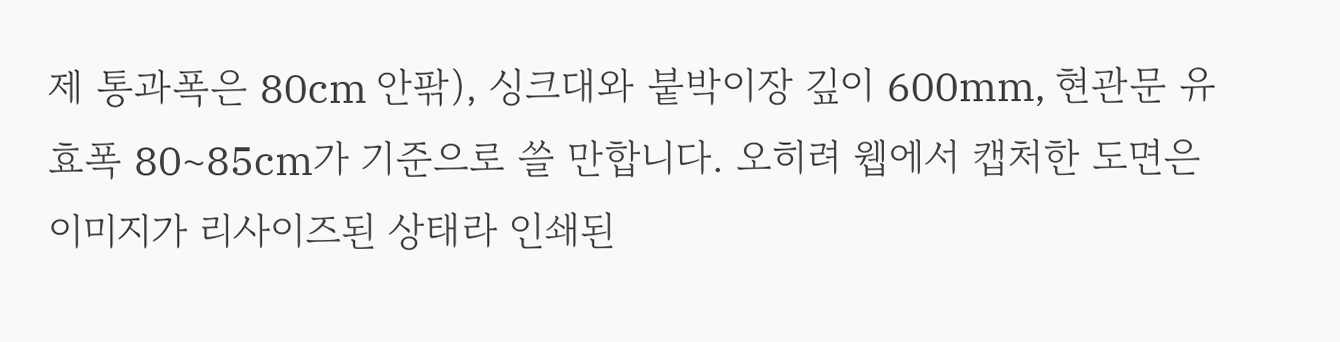제 통과폭은 80cm 안팎), 싱크대와 붙박이장 깊이 600mm, 현관문 유효폭 80~85cm가 기준으로 쓸 만합니다. 오히려 웹에서 캡처한 도면은 이미지가 리사이즈된 상태라 인쇄된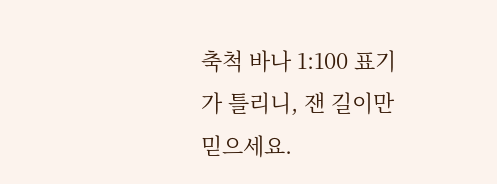축척 바나 1:100 표기가 틀리니, 잰 길이만 믿으세요.